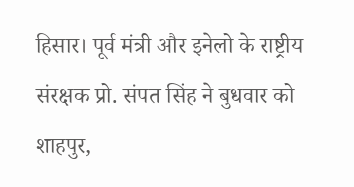हिसार। पूर्व मंत्री और इनेलो के राष्ट्रीय संरक्षक प्रो. संपत सिंह ने बुधवार को शाहपुर,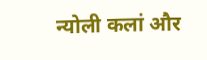न्योली कलां और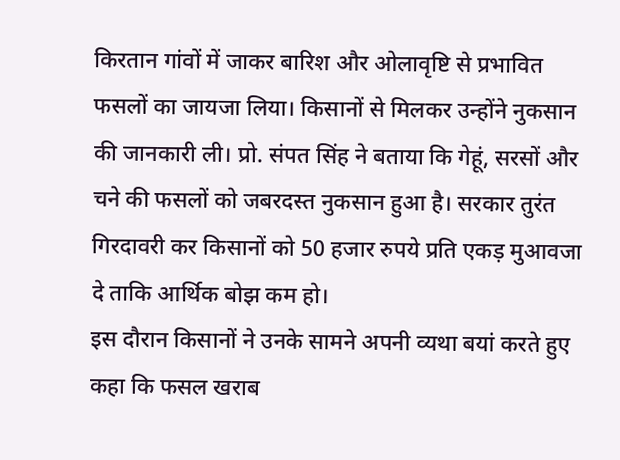किरतान गांवों में जाकर बारिश और ओलावृष्टि से प्रभावित फसलों का जायजा लिया। किसानों से मिलकर उन्होंने नुकसान की जानकारी ली। प्रो. संपत सिंह ने बताया कि गेहूं, सरसों और चने की फसलों को जबरदस्त नुकसान हुआ है। सरकार तुरंत गिरदावरी कर किसानों को 50 हजार रुपये प्रति एकड़ मुआवजा दे ताकि आर्थिक बोझ कम हो।
इस दौरान किसानों ने उनके सामने अपनी व्यथा बयां करते हुए कहा कि फसल खराब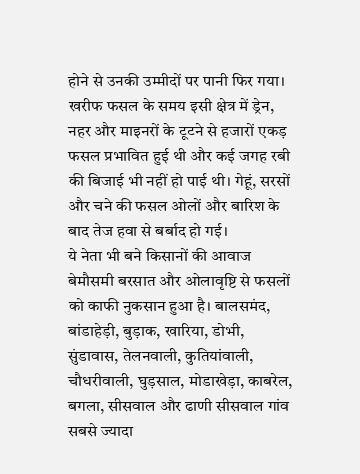होने से उनकी उम्मीदों पर पानी फिर गया। खरीफ फसल के समय इसी क्षेत्र में ड्रेन, नहर और माइनरों के टूटने से हजारों एकड़ फसल प्रभावित हुई थी और कई जगह रबी की बिजाई भी नहीं हो पाई थी। गेहूं, सरसों और चने की फसल ओलों और बारिश के बाद तेज हवा से बर्बाद हो गई।
ये नेता भी बने किसानों की आवाज
बेमौसमी बरसात और ओलावृष्टि से फसलों को काफी नुकसान हुआ है। बालसमंद, बांडाहेड़ी, बुड़ाक, खारिया, डोभी, सुंडावास, तेलनवाली, कुतियांवाली, चौधरीवाली, घुड़साल, मोडाखेड़ा, काबरेल, बगला, सीसवाल और ढाणी सीसवाल गांव सबसे ज्यादा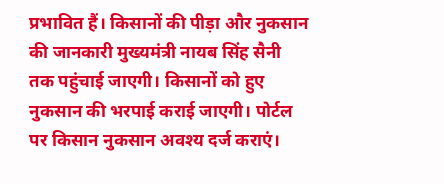प्रभावित हैं। किसानों की पीड़ा और नुकसान की जानकारी मुख्यमंत्री नायब सिंह सैनी तक पहुंचाई जाएगी। किसानों को हुए नुकसान की भरपाई कराई जाएगी। पोर्टल पर किसान नुकसान अवश्य दर्ज कराएं।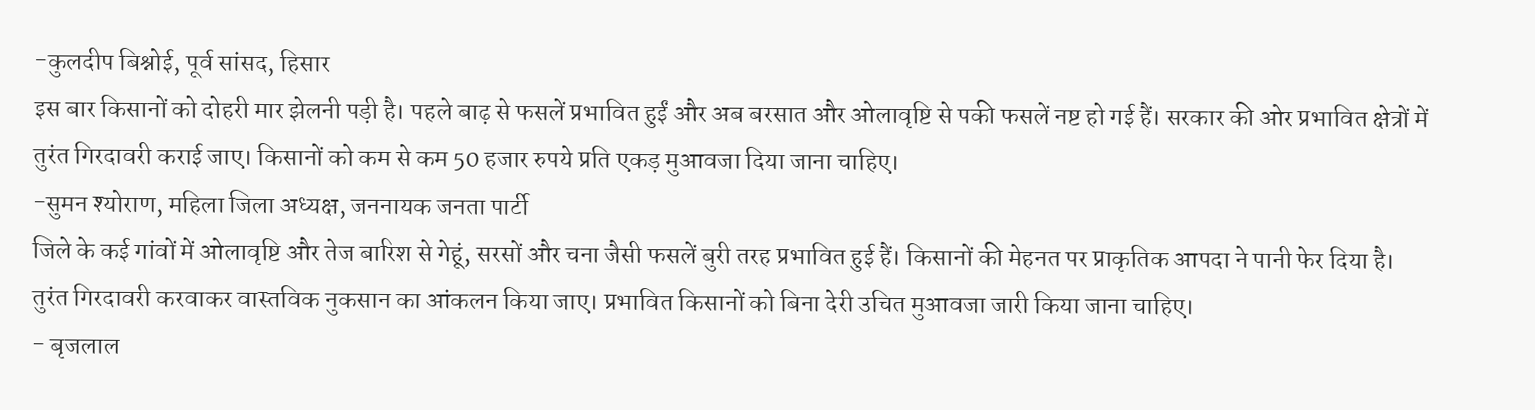-कुलदीप बिश्नोई, पूर्व सांसद, हिसार
इस बार किसानों को दोहरी मार झेलनी पड़ी है। पहले बाढ़ से फसलें प्रभावित हुईं और अब बरसात और ओलावृष्टि से पकी फसलें नष्ट हो गई हैं। सरकार की ओर प्रभावित क्षेत्रों में तुरंत गिरदावरी कराई जाए। किसानों को कम से कम 50 हजार रुपये प्रति एकड़ मुआवजा दिया जाना चाहिए।
-सुमन श्योराण, महिला जिला अध्यक्ष, जननायक जनता पार्टी
जिले के कई गांवों में ओलावृष्टि और तेज बारिश से गेहूं, सरसों और चना जैसी फसलें बुरी तरह प्रभावित हुई हैं। किसानों की मेहनत पर प्राकृतिक आपदा ने पानी फेर दिया है। तुरंत गिरदावरी करवाकर वास्तविक नुकसान का आंकलन किया जाए। प्रभावित किसानों को बिना देरी उचित मुआवजा जारी किया जाना चाहिए।
- बृजलाल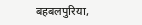बहबलपुरिया,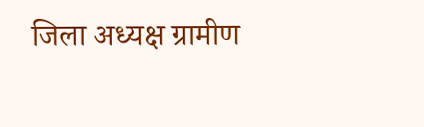जिला अध्यक्ष ग्रामीण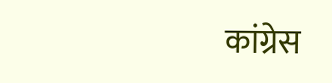कांग्रेस